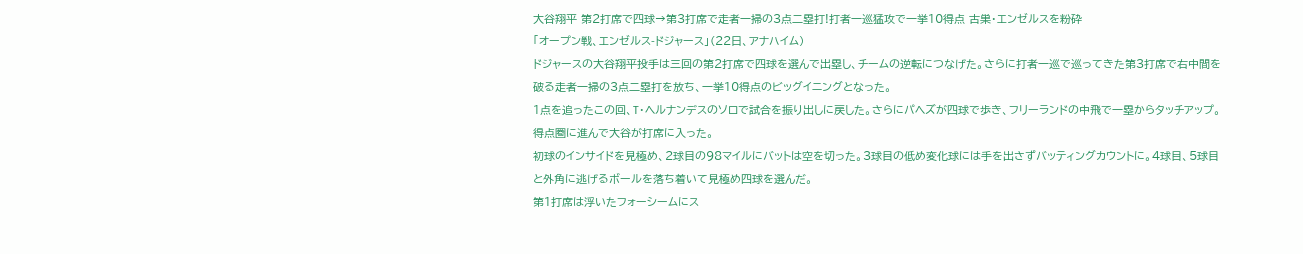大谷翔平 第2打席で四球→第3打席で走者一掃の3点二塁打!打者一巡猛攻で一挙10得点 古巣・エンゼルスを粉砕
「オープン戦、エンゼルス-ドジャース」(22日、アナハイム)
ドジャースの大谷翔平投手は三回の第2打席で四球を選んで出塁し、チームの逆転につなげた。さらに打者一巡で巡ってきた第3打席で右中間を破る走者一掃の3点二塁打を放ち、一挙10得点のビッグイニングとなった。
1点を追ったこの回、T・ヘルナンデスのソロで試合を振り出しに戻した。さらにパヘズが四球で歩き、フリーランドの中飛で一塁からタッチアップ。得点圏に進んで大谷が打席に入った。
初球のインサイドを見極め、2球目の98マイルにバットは空を切った。3球目の低め変化球には手を出さずバッティングカウントに。4球目、5球目と外角に逃げるボールを落ち着いて見極め四球を選んだ。
第1打席は浮いたフォーシームにス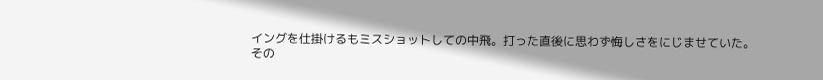イングを仕掛けるもミスショットしての中飛。打った直後に思わず悔しさをにじませていた。
その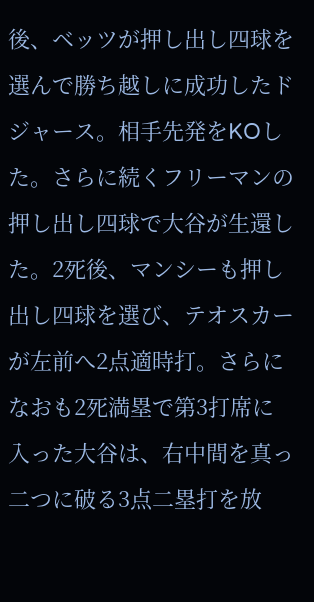後、ベッツが押し出し四球を選んで勝ち越しに成功したドジャース。相手先発をKOした。さらに続くフリーマンの押し出し四球で大谷が生還した。2死後、マンシーも押し出し四球を選び、テオスカーが左前へ2点適時打。さらになおも2死満塁で第3打席に入った大谷は、右中間を真っ二つに破る3点二塁打を放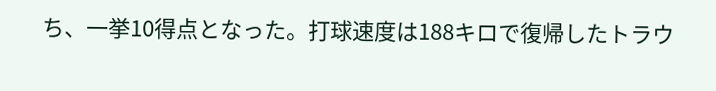ち、一挙10得点となった。打球速度は188キロで復帰したトラウ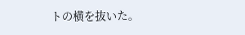トの横を抜いた。